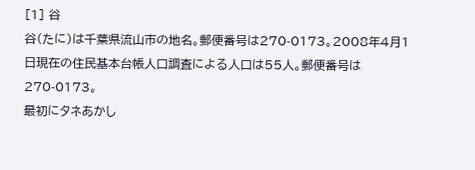[1] 谷
谷(たに)は千葉県流山市の地名。郵便番号は270-0173。2008年4月1日現在の住民基本台帳人口調査による人口は55人。郵便番号は270-0173。
最初にタネあかし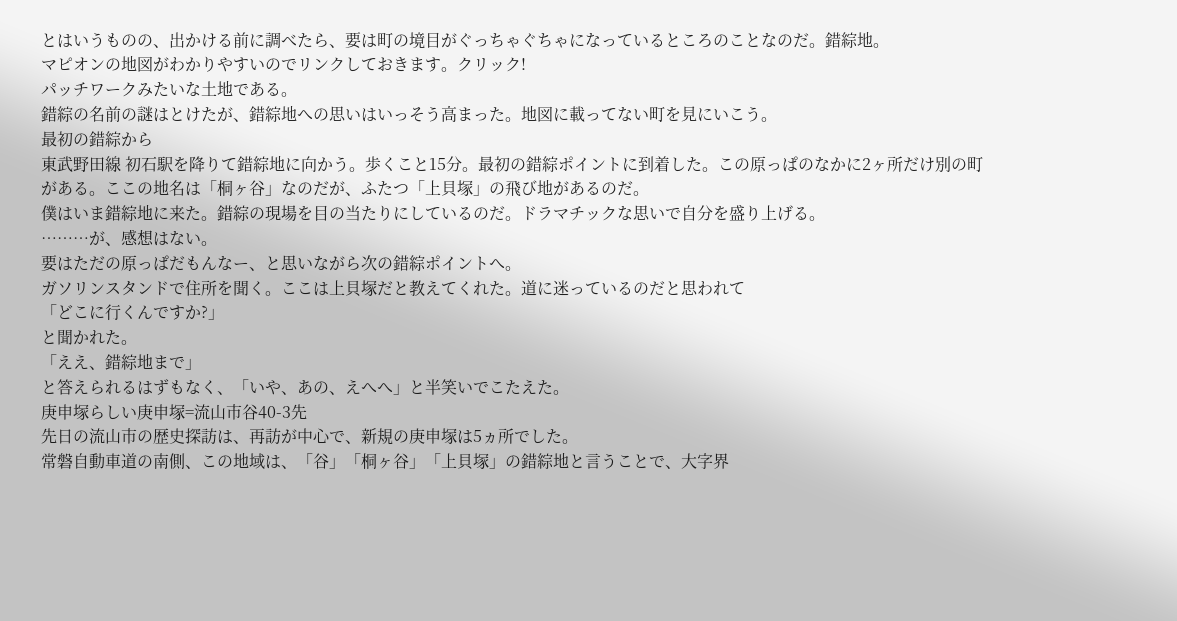とはいうものの、出かける前に調べたら、要は町の境目がぐっちゃぐちゃになっているところのことなのだ。錯綜地。
マピオンの地図がわかりやすいのでリンクしておきます。クリック!
パッチワークみたいな土地である。
錯綜の名前の謎はとけたが、錯綜地への思いはいっそう高まった。地図に載ってない町を見にいこう。
最初の錯綜から
東武野田線 初石駅を降りて錯綜地に向かう。歩くこと15分。最初の錯綜ポイントに到着した。この原っぱのなかに2ヶ所だけ別の町がある。ここの地名は「桐ヶ谷」なのだが、ふたつ「上貝塚」の飛び地があるのだ。
僕はいま錯綜地に来た。錯綜の現場を目の当たりにしているのだ。ドラマチックな思いで自分を盛り上げる。
………が、感想はない。
要はただの原っぱだもんなー、と思いながら次の錯綜ポイントへ。
ガソリンスタンドで住所を聞く。ここは上貝塚だと教えてくれた。道に迷っているのだと思われて
「どこに行くんですか?」
と聞かれた。
「ええ、錯綜地まで」
と答えられるはずもなく、「いや、あの、えへへ」と半笑いでこたえた。
庚申塚らしい庚申塚=流山市谷40-3先
先日の流山市の歴史探訪は、再訪が中心で、新規の庚申塚は5ヵ所でした。
常磐自動車道の南側、この地域は、「谷」「桐ヶ谷」「上貝塚」の錯綜地と言うことで、大字界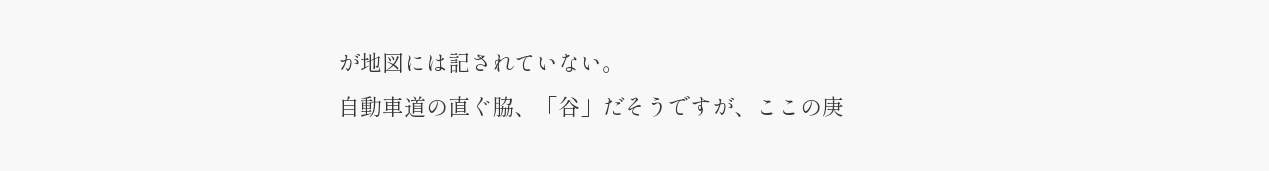が地図には記されていない。
自動車道の直ぐ脇、「谷」だそうですが、ここの庚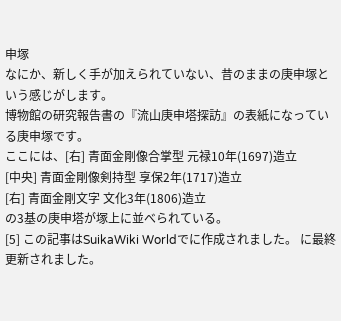申塚
なにか、新しく手が加えられていない、昔のままの庚申塚という感じがします。
博物館の研究報告書の『流山庚申塔探訪』の表紙になっている庚申塚です。
ここには、[右] 青面金剛像合掌型 元禄10年(1697)造立
[中央] 青面金剛像剣持型 享保2年(1717)造立
[右] 青面金剛文字 文化3年(1806)造立
の3基の庚申塔が塚上に並べられている。
[5] この記事はSuikaWiki Worldでに作成されました。 に最終更新されました。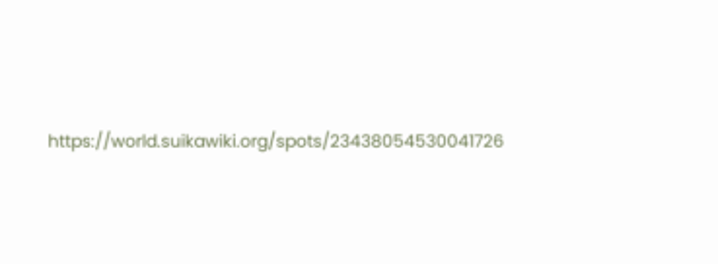https://world.suikawiki.org/spots/23438054530041726